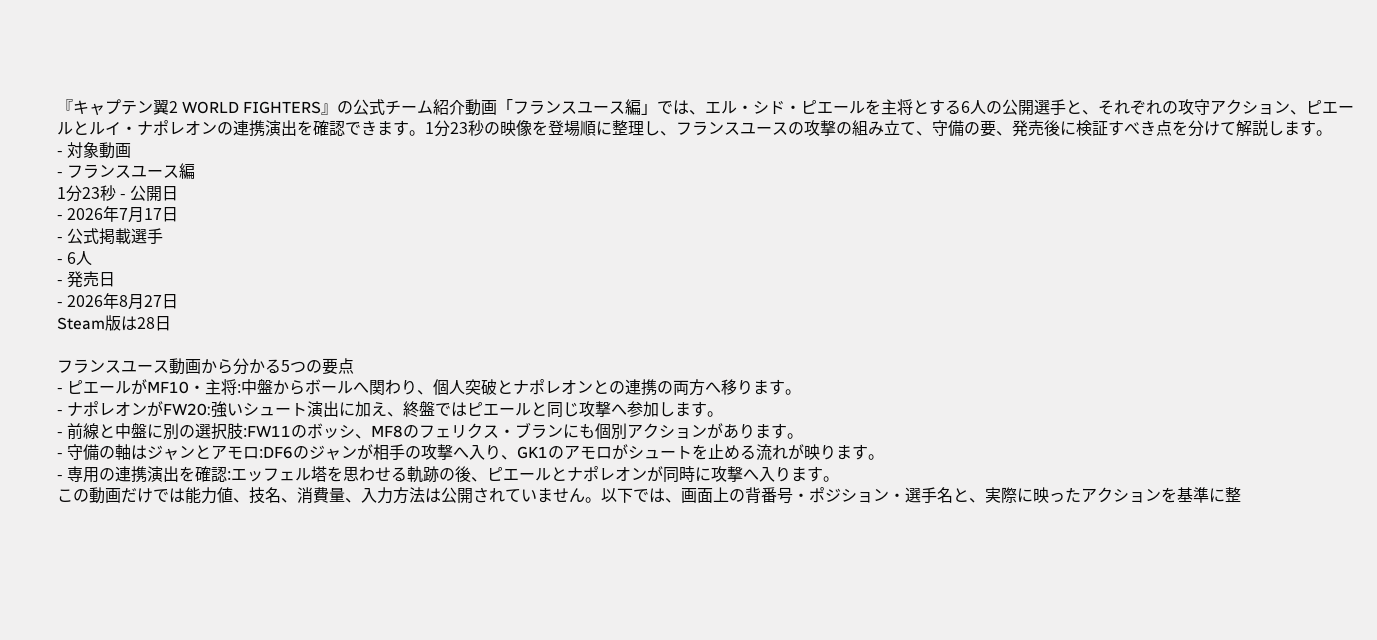『キャプテン翼2 WORLD FIGHTERS』の公式チーム紹介動画「フランスユース編」では、エル・シド・ピエールを主将とする6人の公開選手と、それぞれの攻守アクション、ピエールとルイ・ナポレオンの連携演出を確認できます。1分23秒の映像を登場順に整理し、フランスユースの攻撃の組み立て、守備の要、発売後に検証すべき点を分けて解説します。
- 対象動画
- フランスユース編
1分23秒 - 公開日
- 2026年7月17日
- 公式掲載選手
- 6人
- 発売日
- 2026年8月27日
Steam版は28日

フランスユース動画から分かる5つの要点
- ピエールがMF10・主将:中盤からボールへ関わり、個人突破とナポレオンとの連携の両方へ移ります。
- ナポレオンがFW20:強いシュート演出に加え、終盤ではピエールと同じ攻撃へ参加します。
- 前線と中盤に別の選択肢:FW11のボッシ、MF8のフェリクス・ブランにも個別アクションがあります。
- 守備の軸はジャンとアモロ:DF6のジャンが相手の攻撃へ入り、GK1のアモロがシュートを止める流れが映ります。
- 専用の連携演出を確認:エッフェル塔を思わせる軌跡の後、ピエールとナポレオンが同時に攻撃へ入ります。
この動画だけでは能力値、技名、消費量、入力方法は公開されていません。以下では、画面上の背番号・ポジション・選手名と、実際に映ったアクションを基準に整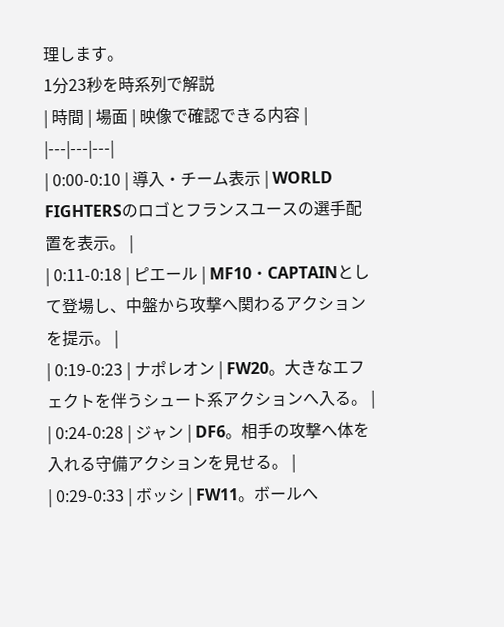理します。
1分23秒を時系列で解説
| 時間 | 場面 | 映像で確認できる内容 |
|---|---|---|
| 0:00-0:10 | 導入・チーム表示 | WORLD FIGHTERSのロゴとフランスユースの選手配置を表示。 |
| 0:11-0:18 | ピエール | MF10・CAPTAINとして登場し、中盤から攻撃へ関わるアクションを提示。 |
| 0:19-0:23 | ナポレオン | FW20。大きなエフェクトを伴うシュート系アクションへ入る。 |
| 0:24-0:28 | ジャン | DF6。相手の攻撃へ体を入れる守備アクションを見せる。 |
| 0:29-0:33 | ボッシ | FW11。ボールへ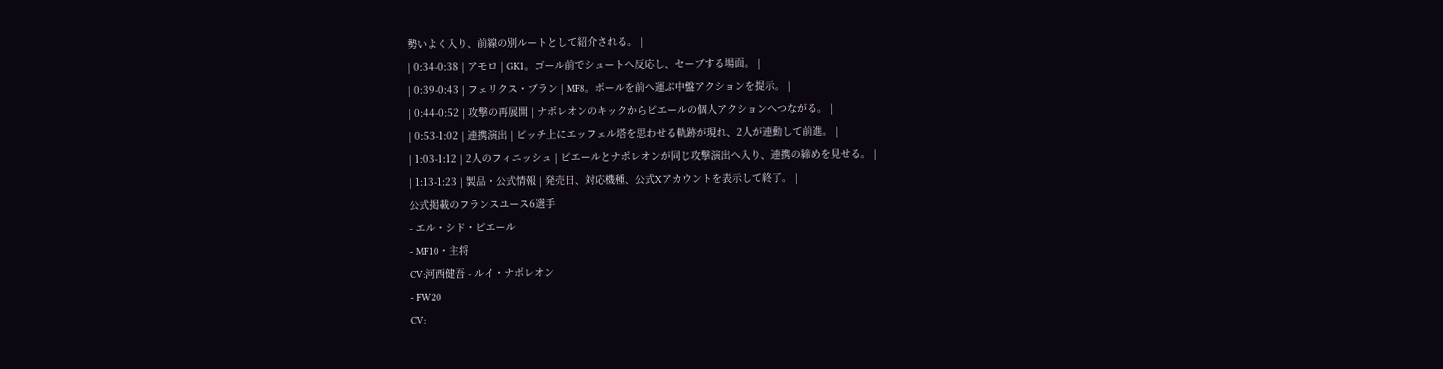勢いよく入り、前線の別ルートとして紹介される。 |
| 0:34-0:38 | アモロ | GK1。ゴール前でシュートへ反応し、セーブする場面。 |
| 0:39-0:43 | フェリクス・ブラン | MF8。ボールを前へ運ぶ中盤アクションを提示。 |
| 0:44-0:52 | 攻撃の再展開 | ナポレオンのキックからピエールの個人アクションへつながる。 |
| 0:53-1:02 | 連携演出 | ピッチ上にエッフェル塔を思わせる軌跡が現れ、2人が連動して前進。 |
| 1:03-1:12 | 2人のフィニッシュ | ピエールとナポレオンが同じ攻撃演出へ入り、連携の締めを見せる。 |
| 1:13-1:23 | 製品・公式情報 | 発売日、対応機種、公式Xアカウントを表示して終了。 |
公式掲載のフランスユース6選手
- エル・シド・ピエール
- MF10・主将
CV:河西健吾 - ルイ・ナポレオン
- FW20
CV: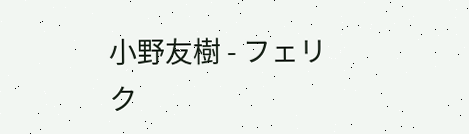小野友樹 - フェリク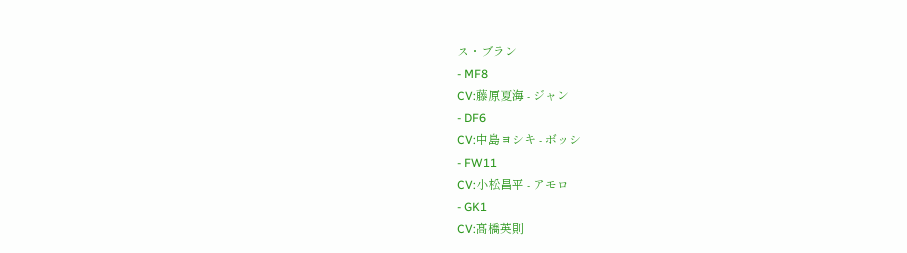ス・ブラン
- MF8
CV:藤原夏海 - ジャン
- DF6
CV:中島ヨシキ - ボッシ
- FW11
CV:小松昌平 - アモロ
- GK1
CV:髙橋英則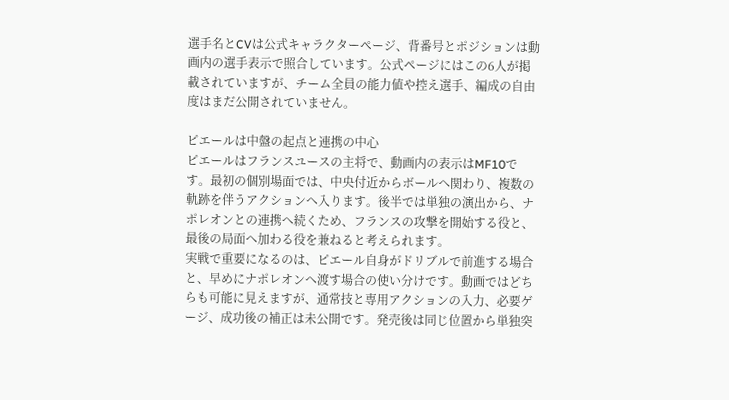選手名とCVは公式キャラクターページ、背番号とポジションは動画内の選手表示で照合しています。公式ページにはこの6人が掲載されていますが、チーム全員の能力値や控え選手、編成の自由度はまだ公開されていません。

ピエールは中盤の起点と連携の中心
ピエールはフランスユースの主将で、動画内の表示はMF10です。最初の個別場面では、中央付近からボールへ関わり、複数の軌跡を伴うアクションへ入ります。後半では単独の演出から、ナポレオンとの連携へ続くため、フランスの攻撃を開始する役と、最後の局面へ加わる役を兼ねると考えられます。
実戦で重要になるのは、ピエール自身がドリブルで前進する場合と、早めにナポレオンへ渡す場合の使い分けです。動画ではどちらも可能に見えますが、通常技と専用アクションの入力、必要ゲージ、成功後の補正は未公開です。発売後は同じ位置から単独突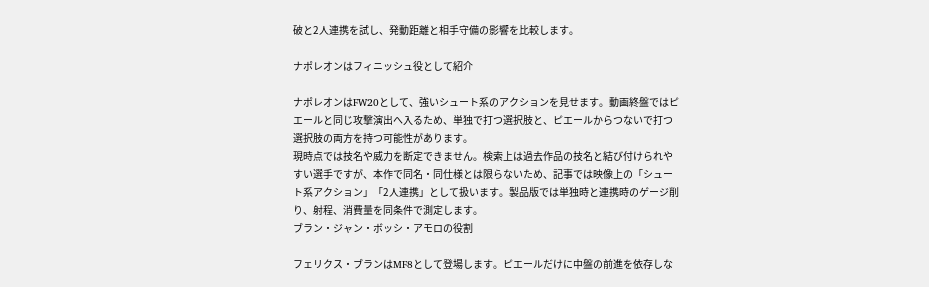破と2人連携を試し、発動距離と相手守備の影響を比較します。

ナポレオンはフィニッシュ役として紹介

ナポレオンはFW20として、強いシュート系のアクションを見せます。動画終盤ではピエールと同じ攻撃演出へ入るため、単独で打つ選択肢と、ピエールからつないで打つ選択肢の両方を持つ可能性があります。
現時点では技名や威力を断定できません。検索上は過去作品の技名と結び付けられやすい選手ですが、本作で同名・同仕様とは限らないため、記事では映像上の「シュート系アクション」「2人連携」として扱います。製品版では単独時と連携時のゲージ削り、射程、消費量を同条件で測定します。
ブラン・ジャン・ボッシ・アモロの役割

フェリクス・ブランはMF8として登場します。ピエールだけに中盤の前進を依存しな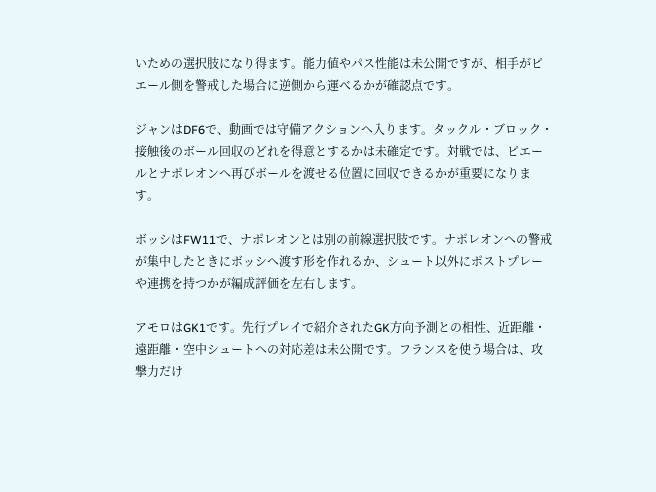いための選択肢になり得ます。能力値やパス性能は未公開ですが、相手がピエール側を警戒した場合に逆側から運べるかが確認点です。

ジャンはDF6で、動画では守備アクションへ入ります。タックル・ブロック・接触後のボール回収のどれを得意とするかは未確定です。対戦では、ピエールとナポレオンへ再びボールを渡せる位置に回収できるかが重要になります。

ボッシはFW11で、ナポレオンとは別の前線選択肢です。ナポレオンへの警戒が集中したときにボッシへ渡す形を作れるか、シュート以外にポストプレーや連携を持つかが編成評価を左右します。

アモロはGK1です。先行プレイで紹介されたGK方向予測との相性、近距離・遠距離・空中シュートへの対応差は未公開です。フランスを使う場合は、攻撃力だけ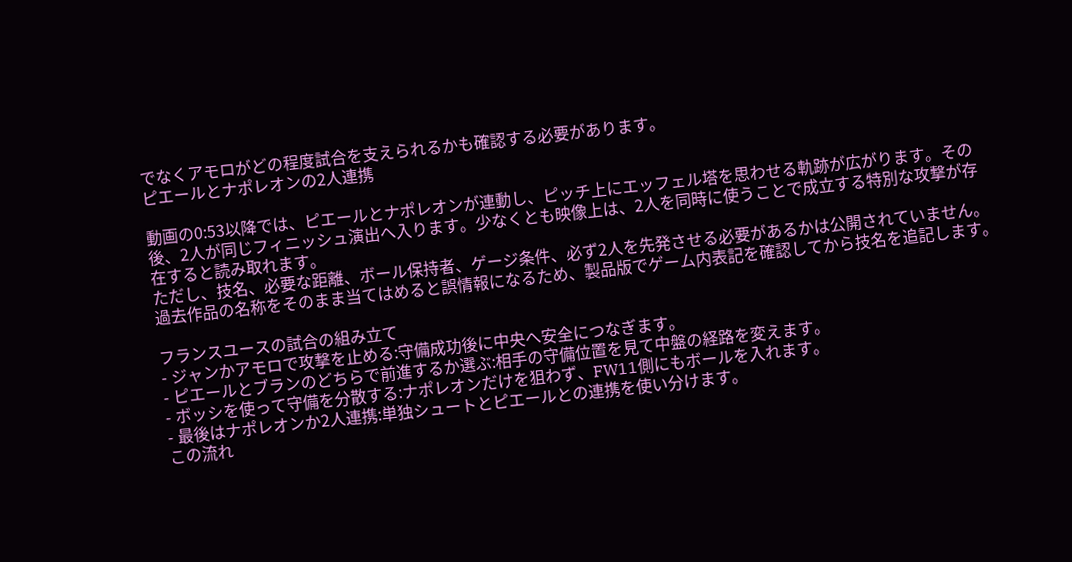でなくアモロがどの程度試合を支えられるかも確認する必要があります。
ピエールとナポレオンの2人連携

動画の0:53以降では、ピエールとナポレオンが連動し、ピッチ上にエッフェル塔を思わせる軌跡が広がります。その後、2人が同じフィニッシュ演出へ入ります。少なくとも映像上は、2人を同時に使うことで成立する特別な攻撃が存在すると読み取れます。
ただし、技名、必要な距離、ボール保持者、ゲージ条件、必ず2人を先発させる必要があるかは公開されていません。過去作品の名称をそのまま当てはめると誤情報になるため、製品版でゲーム内表記を確認してから技名を追記します。

フランスユースの試合の組み立て
- ジャンかアモロで攻撃を止める:守備成功後に中央へ安全につなぎます。
- ピエールとブランのどちらで前進するか選ぶ:相手の守備位置を見て中盤の経路を変えます。
- ボッシを使って守備を分散する:ナポレオンだけを狙わず、FW11側にもボールを入れます。
- 最後はナポレオンか2人連携:単独シュートとピエールとの連携を使い分けます。
この流れ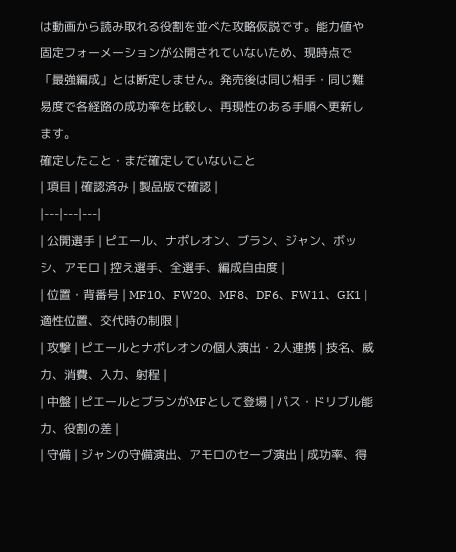は動画から読み取れる役割を並べた攻略仮説です。能力値や固定フォーメーションが公開されていないため、現時点で「最強編成」とは断定しません。発売後は同じ相手・同じ難易度で各経路の成功率を比較し、再現性のある手順へ更新します。
確定したこと・まだ確定していないこと
| 項目 | 確認済み | 製品版で確認 |
|---|---|---|
| 公開選手 | ピエール、ナポレオン、ブラン、ジャン、ボッシ、アモロ | 控え選手、全選手、編成自由度 |
| 位置・背番号 | MF10、FW20、MF8、DF6、FW11、GK1 | 適性位置、交代時の制限 |
| 攻撃 | ピエールとナポレオンの個人演出・2人連携 | 技名、威力、消費、入力、射程 |
| 中盤 | ピエールとブランがMFとして登場 | パス・ドリブル能力、役割の差 |
| 守備 | ジャンの守備演出、アモロのセーブ演出 | 成功率、得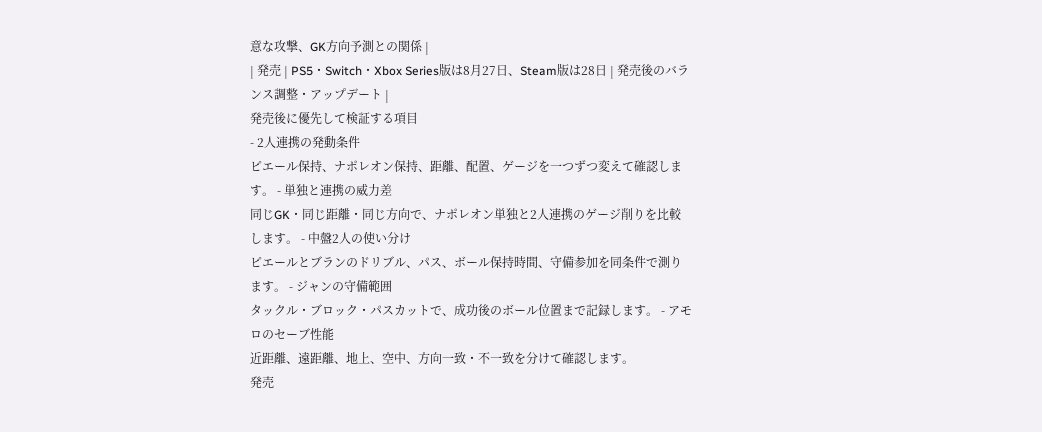意な攻撃、GK方向予測との関係 |
| 発売 | PS5・Switch・Xbox Series版は8月27日、Steam版は28日 | 発売後のバランス調整・アップデート |
発売後に優先して検証する項目
- 2人連携の発動条件
ピエール保持、ナポレオン保持、距離、配置、ゲージを一つずつ変えて確認します。 - 単独と連携の威力差
同じGK・同じ距離・同じ方向で、ナポレオン単独と2人連携のゲージ削りを比較します。 - 中盤2人の使い分け
ピエールとブランのドリブル、パス、ボール保持時間、守備参加を同条件で測ります。 - ジャンの守備範囲
タックル・ブロック・パスカットで、成功後のボール位置まで記録します。 - アモロのセーブ性能
近距離、遠距離、地上、空中、方向一致・不一致を分けて確認します。
発売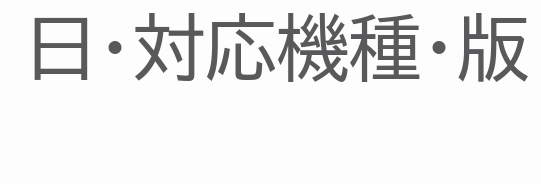日・対応機種・版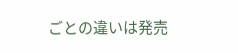ごとの違いは発売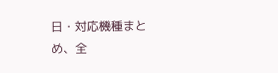日・対応機種まとめ、全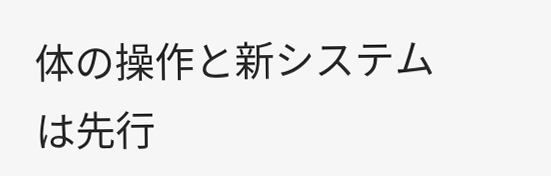体の操作と新システムは先行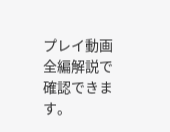プレイ動画全編解説で確認できます。